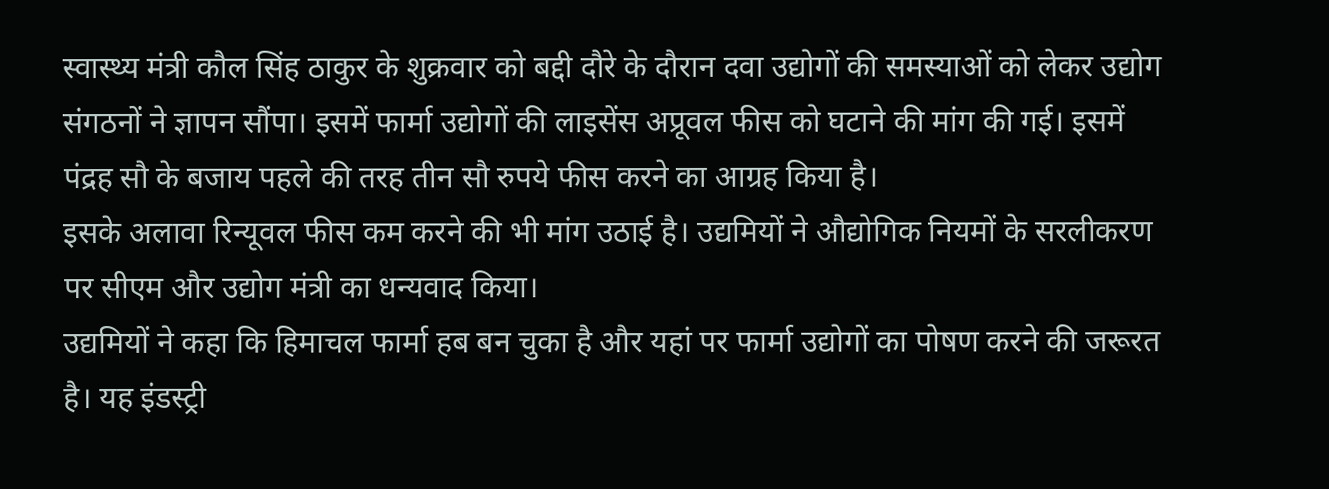स्वास्थ्य मंत्री कौल सिंह ठाकुर के शुक्रवार को बद्दी दौरे के दौरान दवा उद्योगों की समस्याओं को लेकर उद्योग संगठनों ने ज्ञापन सौंपा। इसमें फार्मा उद्योगों की लाइसेंस अप्रूवल फीस को घटाने की मांग की गई। इसमें पंद्रह सौ के बजाय पहले की तरह तीन सौ रुपये फीस करने का आग्रह किया है।
इसके अलावा रिन्यूवल फीस कम करने की भी मांग उठाई है। उद्यमियों ने औद्योगिक नियमों के सरलीकरण पर सीएम और उद्योग मंत्री का धन्यवाद किया।
उद्यमियों ने कहा कि हिमाचल फार्मा हब बन चुका है और यहां पर फार्मा उद्योगों का पोषण करने की जरूरत है। यह इंडस्ट्री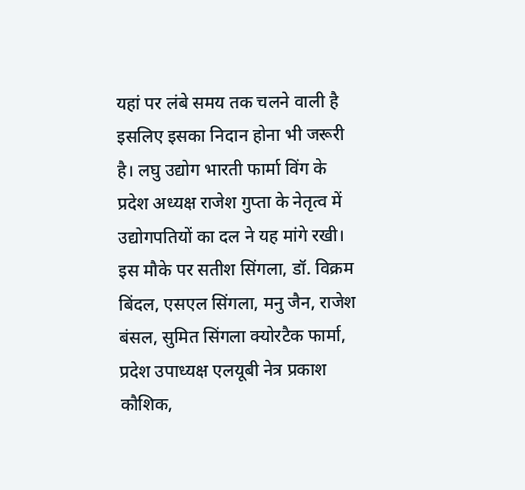यहां पर लंबे समय तक चलने वाली है इसलिए इसका निदान होना भी जरूरी है। लघु उद्योग भारती फार्मा विंग के प्रदेश अध्यक्ष राजेश गुप्ता के नेतृत्व में उद्योगपतियों का दल ने यह मांगे रखी।
इस मौके पर सतीश सिंगला, डॉ. विक्रम बिंदल, एसएल सिंगला, मनु जैन, राजेश बंसल, सुमित सिंगला क्योरटैक फार्मा, प्रदेश उपाध्यक्ष एलयूबी नेत्र प्रकाश कौशिक,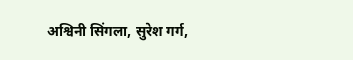अश्विनी सिंगला, सुरेश गर्ग,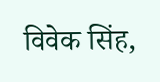विवेक सिंह,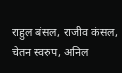राहुल बंसल, राजीव कंसल, चेतन स्वरुप, अनिल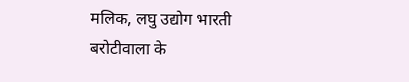मलिक, लघु उद्योग भारती बरोटीवाला के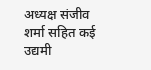अध्यक्ष संजीव शर्मा सहित कई उद्यमी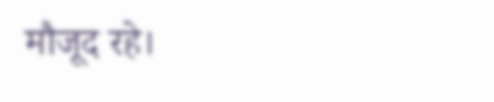मौजूद रहे।